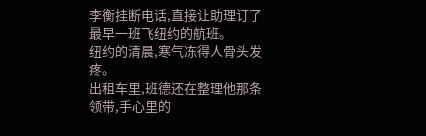李衡挂断电话,直接让助理订了最早一班飞纽约的航班。
纽约的清晨,寒气冻得人骨头发疼。
出租车里,班德还在整理他那条领带,手心里的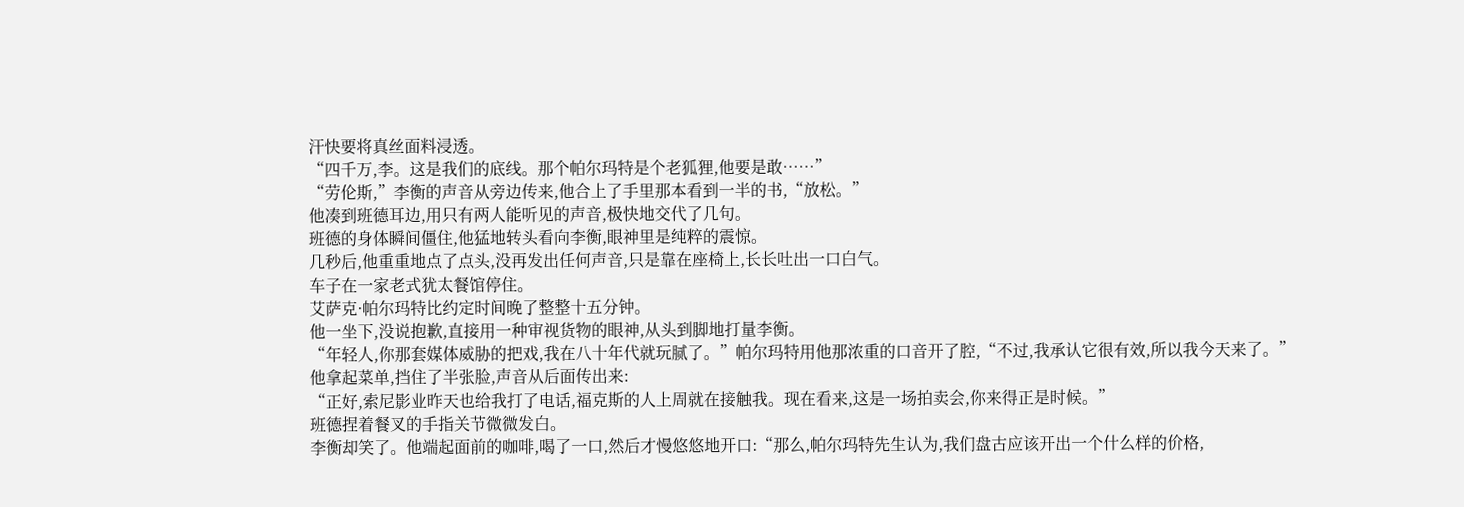汗快要将真丝面料浸透。
“四千万,李。这是我们的底线。那个帕尔玛特是个老狐狸,他要是敢……”
“劳伦斯,”李衡的声音从旁边传来,他合上了手里那本看到一半的书,“放松。”
他凑到班德耳边,用只有两人能听见的声音,极快地交代了几句。
班德的身体瞬间僵住,他猛地转头看向李衡,眼神里是纯粹的震惊。
几秒后,他重重地点了点头,没再发出任何声音,只是靠在座椅上,长长吐出一口白气。
车子在一家老式犹太餐馆停住。
艾萨克·帕尔玛特比约定时间晚了整整十五分钟。
他一坐下,没说抱歉,直接用一种审视货物的眼神,从头到脚地打量李衡。
“年轻人,你那套媒体威胁的把戏,我在八十年代就玩腻了。”帕尔玛特用他那浓重的口音开了腔,“不过,我承认它很有效,所以我今天来了。”
他拿起菜单,挡住了半张脸,声音从后面传出来:
“正好,索尼影业昨天也给我打了电话,福克斯的人上周就在接触我。现在看来,这是一场拍卖会,你来得正是时候。”
班德捏着餐叉的手指关节微微发白。
李衡却笑了。他端起面前的咖啡,喝了一口,然后才慢悠悠地开口:“那么,帕尔玛特先生认为,我们盘古应该开出一个什么样的价格,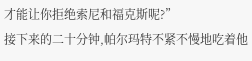才能让你拒绝索尼和福克斯呢?”
接下来的二十分钟,帕尔玛特不紧不慢地吃着他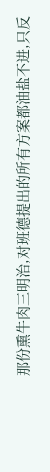那份熏牛肉三明治,对班德提出的所有方案都油盐不进,只反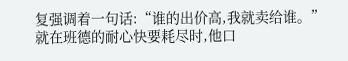复强调着一句话:“谁的出价高,我就卖给谁。”
就在班德的耐心快要耗尽时,他口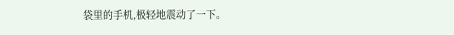袋里的手机,极轻地震动了一下。